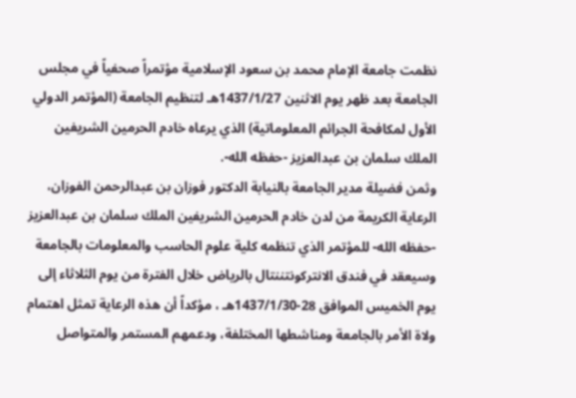نظمت جامعة الإمام محمد بن سعود الإسلامية مؤتمراً صحفياً في مجلس الجامعة بعد ظهر يوم الاثنين 1437/1/27هـ لتنظيم الجامعة (المؤتمر الدولي الأول لمكافحة الجرائم المعلوماتية) الذي يرعاه خادم الحرمين الشريفين الملك سلمان بن عبدالعزيز -حفظه الله-.
وثمن فضيلة مدير الجامعة بالنيابة الدكتور فوزان بن عبدالرحمن الفوزان، الرعاية الكريمة من لدن خادم الحرمين الشريفين الملك سلمان بن عبدالعزيز -حفظه الله- للمؤتمر الذي تنظمه كلية علوم الحاسب والمعلومات بالجامعة وسيعقد في فندق الانتركونتننتال بالرياض خلال الفترة من يوم الثلاثاء إلى يوم الخميس الموافق 28-1437/1/30هـ ، مؤكداً أن هذه الرعاية تمثل اهتمام ولاة الأمر بالجامعة ومناشطها المختلفة، ودعمهم المستمر والمتواصل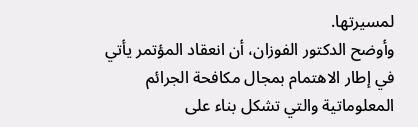لمسيرتها.
وأوضح الدكتور الفوزان، أن انعقاد المؤتمر يأتي في إطار الاهتمام بمجال مكافحة الجرائم المعلوماتية والتي تشكل بناء على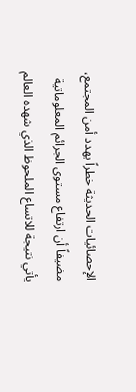الإحصائيات الحديثة خطراً يهدد أمن المجتمع، مضيفاً أن ارتفاع مستوى الجرائم المعلوماتية يأتي نتيجة للاتساع الملحوظ الذي شهده العالم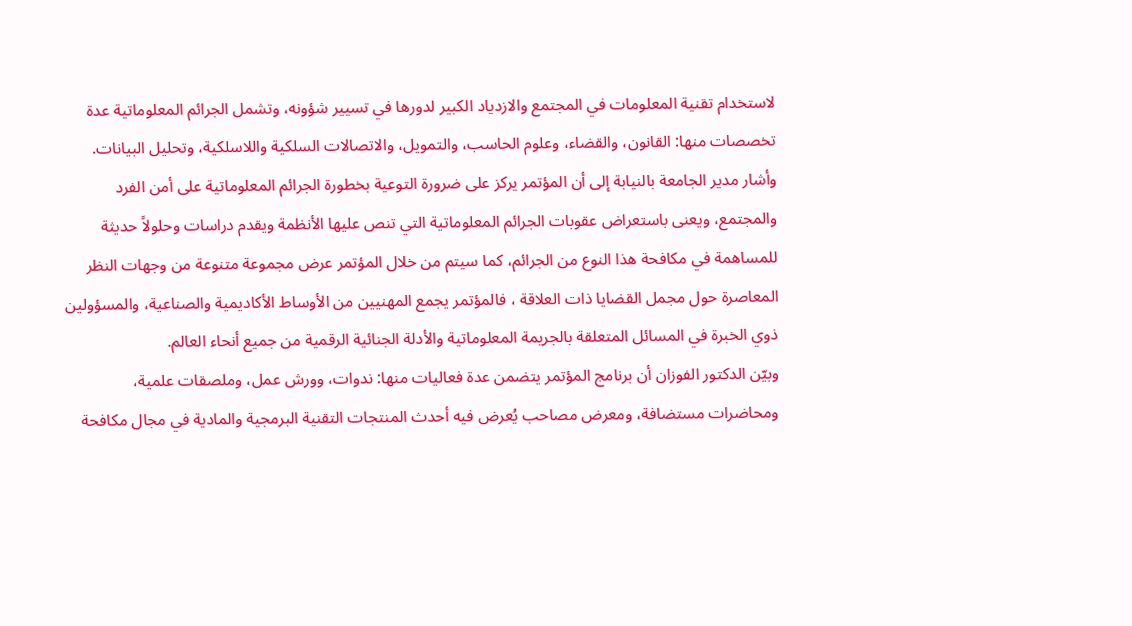لاستخدام تقنية المعلومات في المجتمع والازدياد الكبير لدورها في تسيير شؤونه، وتشمل الجرائم المعلوماتية عدة تخصصات منها: القانون، والقضاء، وعلوم الحاسب، والتمويل، والاتصالات السلكية واللاسلكية، وتحليل البيانات.
وأشار مدير الجامعة بالنيابة إلى أن المؤتمر يركز على ضرورة التوعية بخطورة الجرائم المعلوماتية على أمن الفرد والمجتمع، ويعنى باستعراض عقوبات الجرائم المعلوماتية التي تنص عليها الأنظمة ويقدم دراسات وحلولاً حديثة للمساهمة في مكافحة هذا النوع من الجرائم، كما سيتم من خلال المؤتمر عرض مجموعة متنوعة من وجهات النظر المعاصرة حول مجمل القضايا ذات العلاقة ، فالمؤتمر يجمع المهنيين من الأوساط الأكاديمية والصناعية، والمسؤولين ذوي الخبرة في المسائل المتعلقة بالجريمة المعلوماتية والأدلة الجنائية الرقمية من جميع أنحاء العالم.
وبيّن الدكتور الفوزان أن برنامج المؤتمر يتضمن عدة فعاليات منها: ندوات، وورش عمل، وملصقات علمية، ومحاضرات مستضافة، ومعرض مصاحب يُعرض فيه أحدث المنتجات التقنية البرمجية والمادية في مجال مكافحة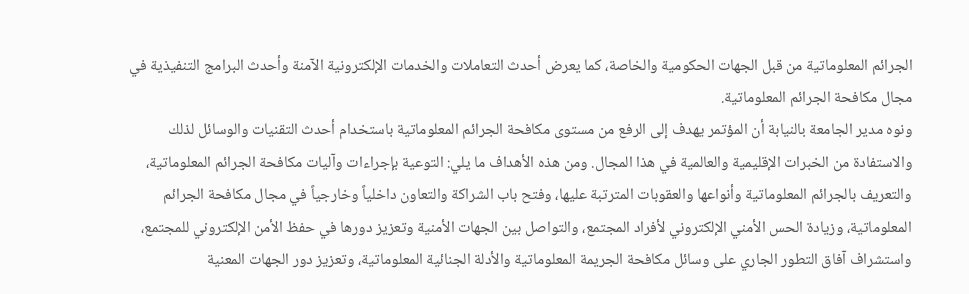الجرائم المعلوماتية من قبل الجهات الحكومية والخاصة، كما يعرض أحدث التعاملات والخدمات الإلكترونية الآمنة وأحدث البرامج التنفيذية في مجال مكافحة الجرائم المعلوماتية.
ونوه مدير الجامعة بالنيابة أن المؤتمر يهدف إلى الرفع من مستوى مكافحة الجرائم المعلوماتية باستخدام أحدث التقنيات والوسائل لذلك والاستفادة من الخبرات الإقليمية والعالمية في هذا المجال. ومن هذه الأهداف ما يلي: التوعية بإجراءات وآليات مكافحة الجرائم المعلوماتية، والتعريف بالجرائم المعلوماتية وأنواعها والعقوبات المترتبة عليها، وفتح باب الشراكة والتعاون داخلياً وخارجياً في مجال مكافحة الجرائم المعلوماتية، وزيادة الحس الأمني الإلكتروني لأفراد المجتمع، والتواصل بين الجهات الأمنية وتعزيز دورها في حفظ الأمن الإلكتروني للمجتمع، واستشراف آفاق التطور الجاري على وسائل مكافحة الجريمة المعلوماتية والأدلة الجنائية المعلوماتية، وتعزيز دور الجهات المعنية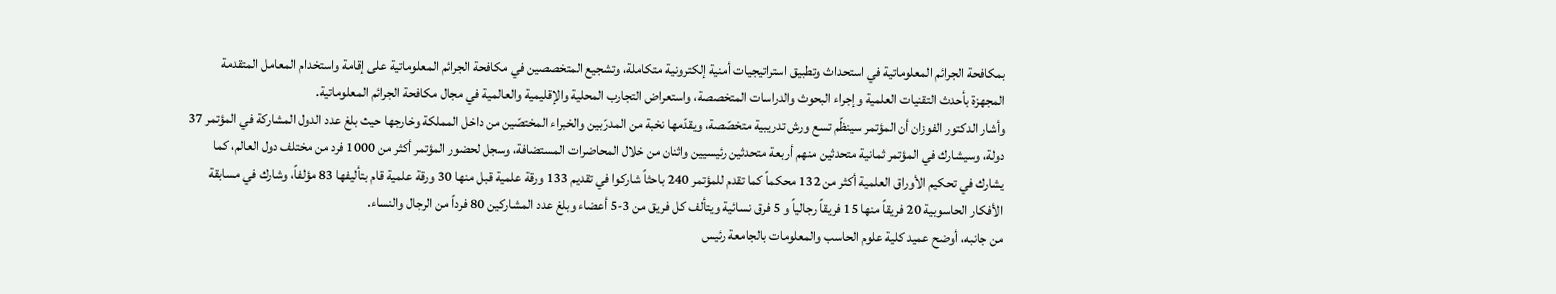بمكافحة الجرائم المعلوماتية في استحداث وتطبيق استراتيجيات أمنية إلكترونية متكاملة، وتشجيع المتخصصين في مكافحة الجرائم المعلوماتية على إقامة واستخدام المعامل المتقدمة المجهزة بأحدث التقنيات العلمية وإجراء البحوث والدراسات المتخصصة، واستعراض التجارب المحلية والإقليمية والعالمية في مجال مكافحة الجرائم المعلوماتية.
وأشار الدكتور الفوزان أن المؤتمر سينظّم تسع ورش تدريبية متخصّصة، ويقدّمها نخبة من المدرّبين والخبراء المختصّين من داخل المملكة وخارجها حيث بلغ عدد الدول المشاركة في المؤتمر 37 دولة، وسيشارك في المؤتمر ثمانية متحدثين منهم أربعة متحدثين رئيسيين واثنان من خلال المحاضرات المستضافة، وسجل لحضور المؤتمر أكثر من 1000 فرد من مختلف دول العالم، كما يشارك في تحكيم الأوراق العلمية أكثر من 132 محكماً كما تقدم للمؤتمر 240 باحثاً شاركوا في تقديم 133 ورقة علمية قبل منها 30 ورقة علمية قام بتأليفها 83 مؤلفاً، وشارك في مسابقة الأفكار الحاسوبية 20 فريقاً منها 15 فريقاً رجالياً و 5 فرق نسائية ويتألف كل فريق من 3-5 أعضاء وبلغ عدد المشاركين 80 فرداً من الرجال والنساء.
من جانبه، أوضح عميد كلية علوم الحاسب والمعلومات بالجامعة رئيس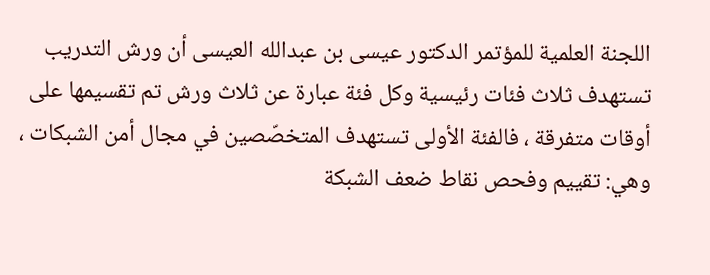اللجنة العلمية للمؤتمر الدكتور عيسى بن عبدالله العيسى أن ورش التدريب تستهدف ثلاث فئات رئيسية وكل فئة عبارة عن ثلاث ورش تم تقسيمها على أوقات متفرقة ، فالفئة الأولى تستهدف المتخصّصين في مجال أمن الشبكات ، وهي: تقييم وفحص نقاط ضعف الشبكة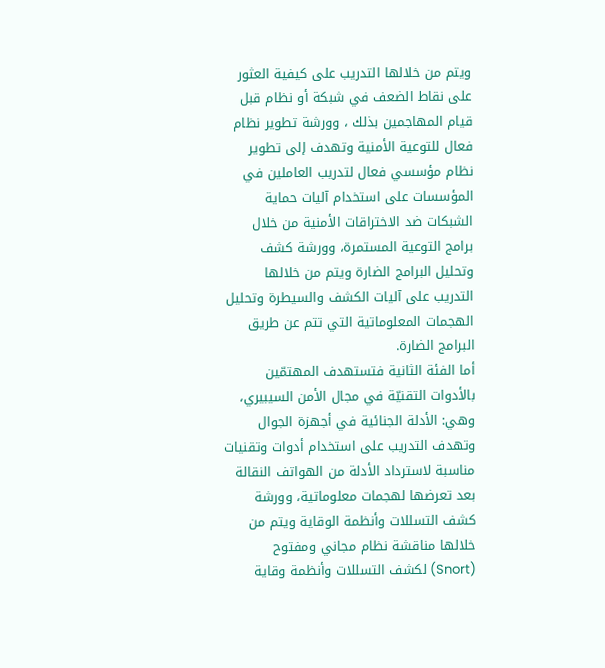ويتم من خلالها التدريب على كيفية العثور على نقاط الضعف في شبكة أو نظام قبل قيام المهاجمين بذلك ، وورشة تطوير نظام فعال للتوعية الأمنية وتهدف إلى تطوير نظام مؤسسي فعال لتدريب العاملين في المؤسسات على استخدام آليات حماية الشبكات ضد الاختراقات الأمنية من خلال برامج التوعية المستمرة، وورشة كشف وتحليل البرامج الضارة ويتم من خلالها التدريب على آليات الكشف والسيطرة وتحليل الهجمات المعلوماتية التي تتم عن طريق البرامج الضارة.
أما الفئة الثانية فتستهدف المهتمّين بالأدوات التقنيّة في مجال الأمن السيبيري، وهي: الأدلة الجنائية في أجهزة الجوال وتهدف التدريب على استخدام أدوات وتقنيات مناسبة لاسترداد الأدلة من الهواتف النقالة بعد تعرضها لهجمات معلوماتية، وورشة كشف التسللات وأنظمة الوقاية ويتم من خلالها مناقشة نظام مجاني ومفتوح (Snort) لكشف التسللات وأنظمة وقاية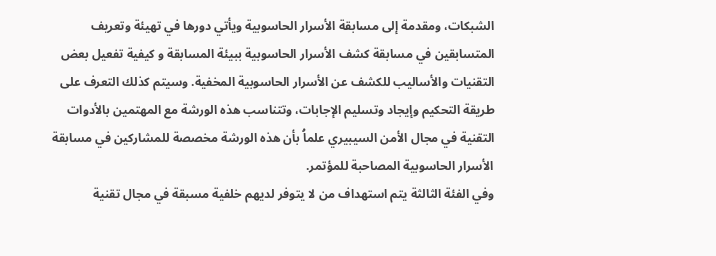الشبكات، ومقدمة إلى مسابقة الأسرار الحاسوبية ويأتي دورها في تهيئة وتعريف المتسابقين في مسابقة كشف الأسرار الحاسوبية ببيئة المسابقة و كيفية تفعيل بعض التقنيات والأساليب للكشف عن الأسرار الحاسوبية المخفية. وسيتم كذلك التعرف على طريقة التحكيم وإيجاد وتسليم الإجابات، وتتناسب هذه الورشة مع المهتمين بالأدوات التقنية في مجال الأمن السيبيري علماُ بأن هذه الورشة مخصصة للمشاركين في مسابقة الأسرار الحاسوبية المصاحبة للمؤتمر.
وفي الفئة الثالثة يتم استهداف من لا يتوفر لديهم خلفية مسبقة في مجال تقنية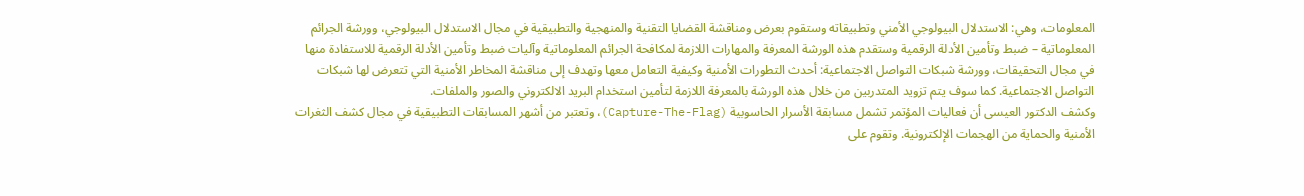المعلومات، وهي: الاستدلال البيولوجي الأمني وتطبيقاته وستقوم بعرض ومناقشة القضايا التقنية والمنهجية والتطبيقية في مجال الاستدلال البيولوجي، وورشة الجرائم المعلوماتية – ضبط وتأمين الأدلة الرقمية وستقدم هذه الورشة المعرفة والمهارات اللازمة لمكافحة الجرائم المعلوماتية وآليات ضبط وتأمين الأدلة الرقمية للاستفادة منها في مجال التحقيقات، وورشة شبكات التواصل الاجتماعية: أحدث التطورات الأمنية وكيفية التعامل معها وتهدف إلى مناقشة المخاطر الأمنية التي تتعرض لها شبكات التواصل الاجتماعية. كما سوف يتم تزويد المتدربين من خلال هذه الورشة بالمعرفة اللازمة لتأمين استخدام البريد الالكتروني والصور والملفات.
وكشف الدكتور العيسى أن فعاليات المؤتمر تشمل مسابقة الأسرار الحاسوبية (Capture-The-Flag)، وتعتبر من أشهر المسابقات التطبيقية في مجال كشف الثغرات الأمنية والحماية من الهجمات الإلكترونية. وتقوم على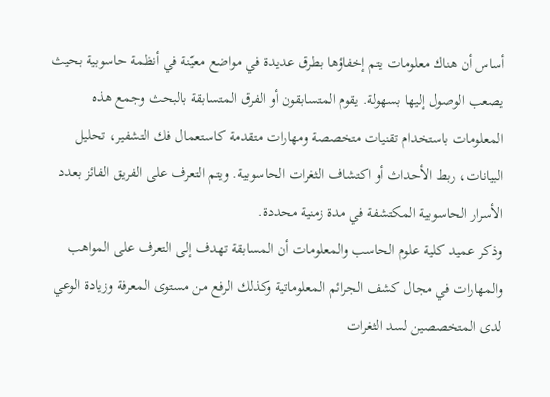أساس أن هناك معلومات يتم إخفاؤها بطرق عديدة في مواضع معيّنة في أنظمة حاسوبية بحيث يصعب الوصول إليها بسهولة. يقوم المتسابقون أو الفرق المتسابقة بالبحث وجمع هذه المعلومات باستخدام تقنيات متخصصة ومهارات متقدمة كاستعمال فك التشفير، تحليل البيانات، ربط الأحداث أو اكتشاف الثغرات الحاسوبية. ويتم التعرف على الفريق الفائز بعدد الأسرار الحاسوبية المكتشفة في مدة زمنية محددة.
وذكر عميد كلية علوم الحاسب والمعلومات أن المسابقة تهدف إلى التعرف على المواهب والمهارات في مجال كشف الجرائم المعلوماتية وكذلك الرفع من مستوى المعرفة وزيادة الوعي لدى المتخصصين لسد الثغرات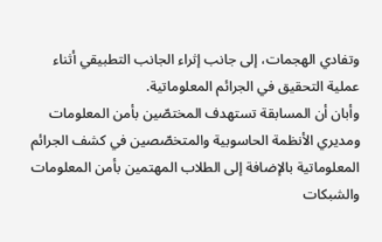وتفادي الهجمات، إلى جانب إثراء الجانب التطبيقي أثناء عملية التحقيق في الجرائم المعلوماتية.
وأبان أن المسابقة تستهدف المختصّين بأمن المعلومات ومديري الأنظمة الحاسوبية والمتخصّصين في كشف الجرائم المعلوماتية بالإضافة إلى الطلاب المهتمين بأمن المعلومات والشبكات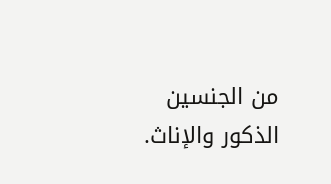من الجنسين الذكور والإناث.